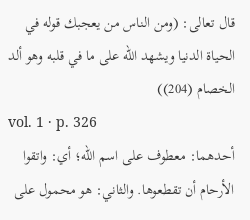قال تعالى: (ومن الناس من يعجبك قوله في الحياة الدنيا ويشهد الله على ما في قلبه وهو ألد الخصام (204))
vol. 1 · p. 326
أحدهما: معطوف على اسم الله؛ أي: واتقوا الأرحام أن تقطعوها. والثاني: هو محمول على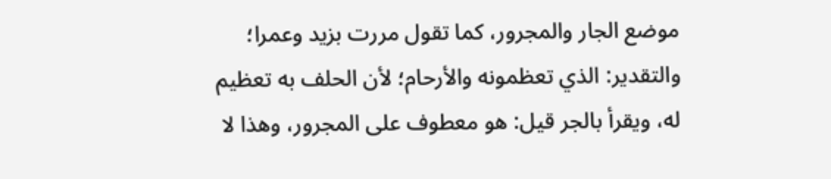موضع الجار والمجرور، كما تقول مررت بزيد وعمرا؛ والتقدير: الذي تعظمونه والأرحام؛ لأن الحلف به تعظيم له، ويقرأ بالجر قيل: هو معطوف على المجرور، وهذا لا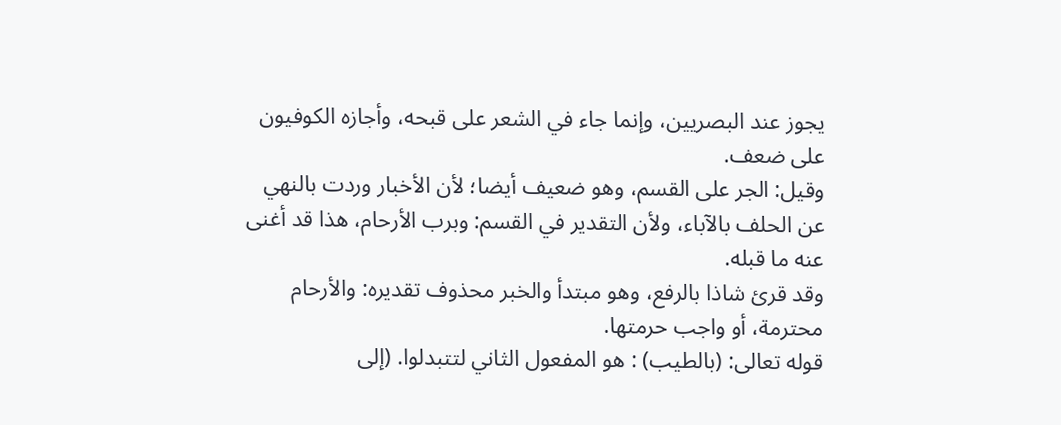يجوز عند البصريين، وإنما جاء في الشعر على قبحه، وأجازه الكوفيون على ضعف.
وقيل: الجر على القسم، وهو ضعيف أيضا؛ لأن الأخبار وردت بالنهي عن الحلف بالآباء، ولأن التقدير في القسم: وبرب الأرحام، هذا قد أغنى عنه ما قبله.
وقد قرئ شاذا بالرفع، وهو مبتدأ والخبر محذوف تقديره: والأرحام محترمة، أو واجب حرمتها.
قوله تعالى: (بالطيب) : هو المفعول الثاني لتتبدلوا. (إلى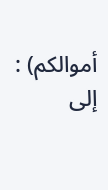أموالكم) : إلى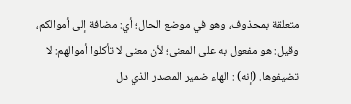متعلقة بمحذوف، وهو في موضع الحال؛ أي: مضافة إلى أموالكم، وقيل: هو مفعول به على المعنى؛ لأن معنى لا تأكلوا أموالهم: لا تضيفوها. (إنه) : الهاء ضمير المصدر الذي دل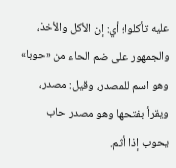عليه تأكلوا؛ أي: إن الأكل والأخذ، والجمهور على ضم الحاء من «حوبا» وهو اسم للمصدر، وقيل: مصدر، ويقرأ بفتحها وهو مصدر حاب يحوب إذا أثم.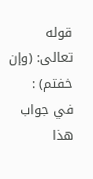قوله تعالى: (وإن خفتم) : في جواب هذا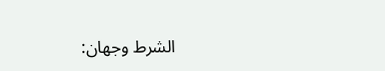الشرط وجهان: